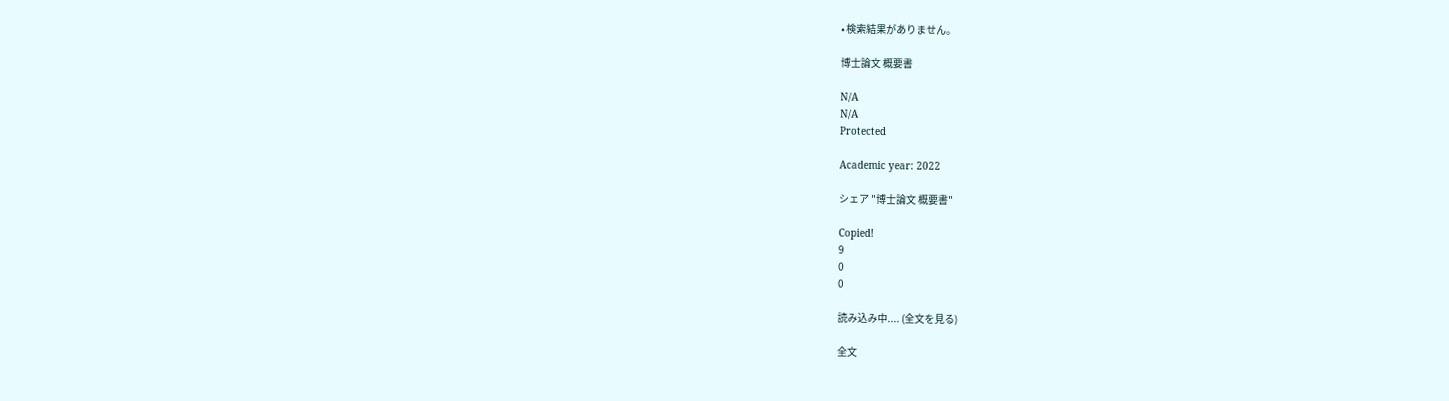• 検索結果がありません。

博士論文 概要書

N/A
N/A
Protected

Academic year: 2022

シェア "博士論文 概要書"

Copied!
9
0
0

読み込み中.... (全文を見る)

全文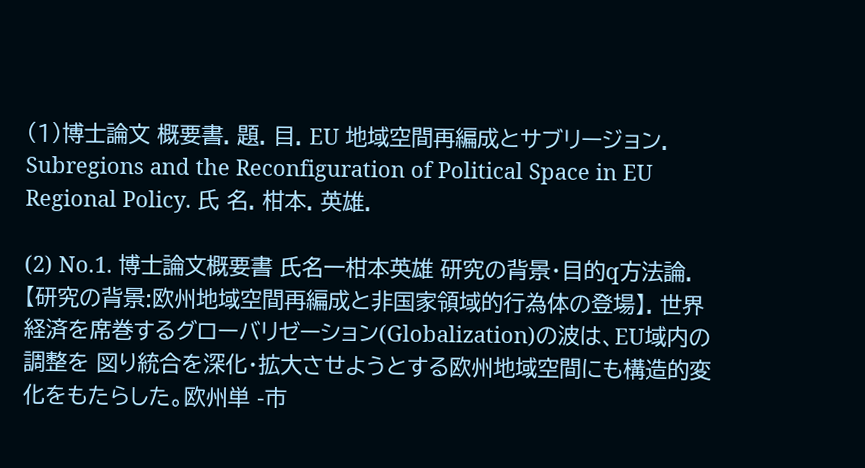(1)博士論文 概要書. 題. 目. EU 地域空間再編成とサブリージョン. Subregions and the Reconfiguration of Political Space in EU Regional Policy. 氏 名. 柑本. 英雄.

(2) No.1. 博士論文概要書 氏名一柑本英雄 研究の背景・目的q方法論. 【研究の背景:欧州地域空間再編成と非国家領域的行為体の登場】. 世界経済を席巻するグローバリゼーション(Globalization)の波は、EU域内の調整を 図り統合を深化・拡大させようとする欧州地域空間にも構造的変化をもたらした。欧州単 -市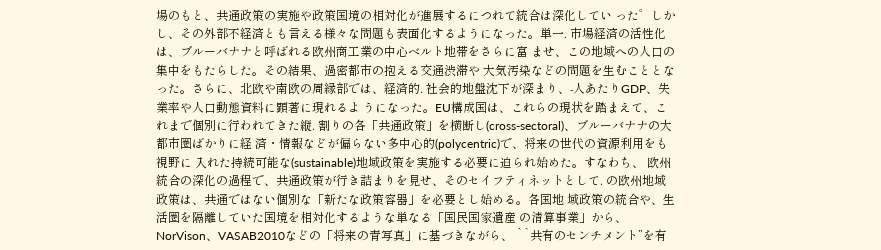場のもと、共通政策の実施や政策国境の相対化が進展するにつれて統合は深化してい った゜しかし、その外部不経済とも言える様々な問題も表面化するようになった。単一. 市場経済の活性化は、ブルーバナナと呼ばれる欧州商工業の中心ベルト地帯をさらに富 ませ、この地域への人口の集中をもたらした。その結果、過密都市の抱える交通渋滞や 大気汚染などの問題を生むこととなった。さらに、北欧や南欧の周縁部では、経済的. 社会的地盤沈下が深まり、-人あたりGDP、失業率や人口動態資料に顕著に現れるよ うになった。EU構成国は、これらの現状を踏まえて、これまで個別に行われてきた縦. 割りの各「共通政策」を横断し(cross-sectoral)、ブルーバナナの大都市圏ばかりに経 済・情報などが偏らない多中心的(polycentric)で、将来の世代の資源利用をも視野に 入れた持続可能な(sustainable)地域政策を実施する必要に迫られ始めた。すなわち、 欧州統合の深化の過程で、共通政策が行き詰まりを見せ、そのセイフティネットとして. の欧州地域政策は、共通ではない個別な「新たな政策容器」を必要とし始める。各国地 域政策の統合や、生活圏を隔離していた国境を相対化するような単なる「国民国家遺産 の清算事業」から、NorVison、VASAB2010などの「将来の青写真」に基づきながら、 ``共有のセンチメント”を有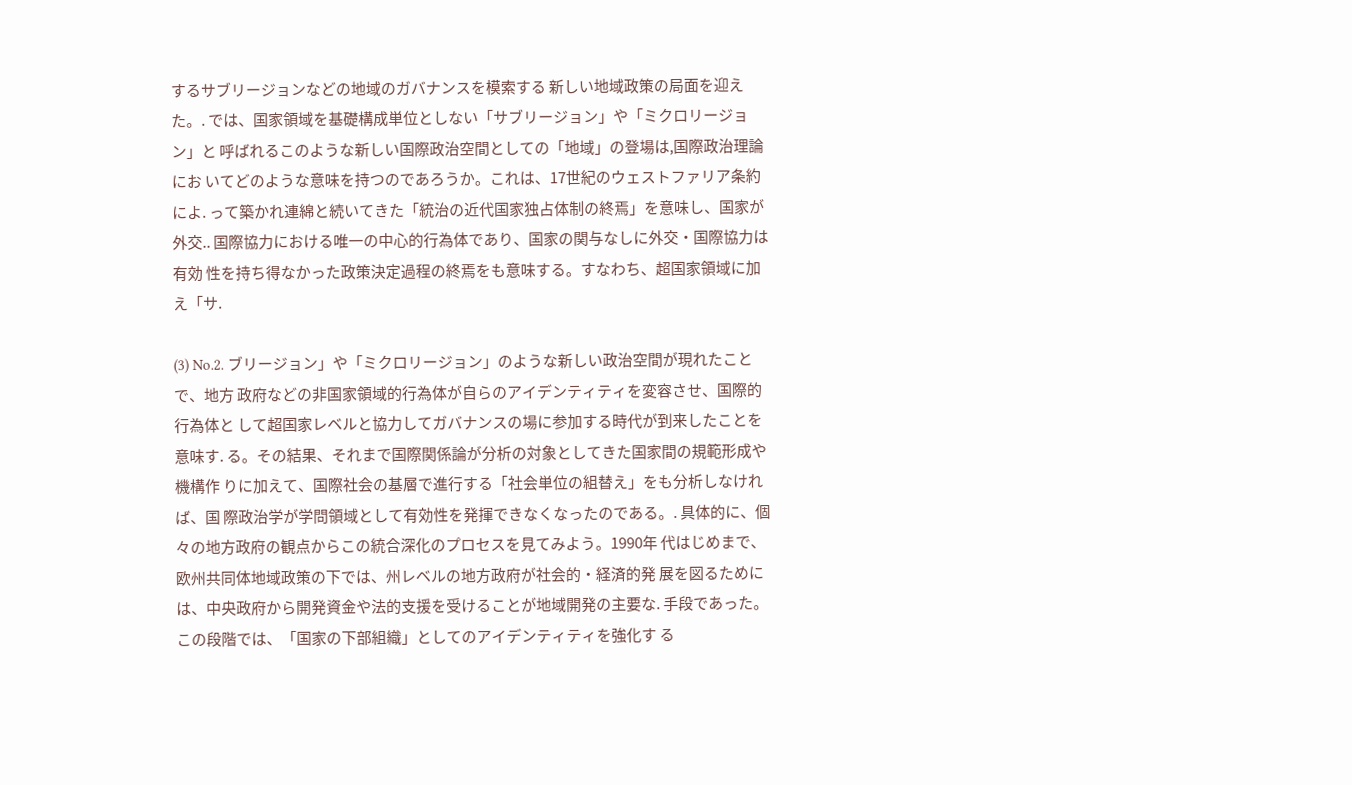するサブリージョンなどの地域のガバナンスを模索する 新しい地域政策の局面を迎えた。. では、国家領域を基礎構成単位としない「サブリージョン」や「ミクロリージョン」と 呼ばれるこのような新しい国際政治空間としての「地域」の登場は,国際政治理論にお いてどのような意味を持つのであろうか。これは、17世紀のウェストファリア条約によ. って築かれ連綿と続いてきた「統治の近代国家独占体制の終焉」を意味し、国家が外交.. 国際協力における唯一の中心的行為体であり、国家の関与なしに外交・国際協力は有効 性を持ち得なかった政策決定過程の終焉をも意味する。すなわち、超国家領域に加え「サ.

(3) No.2. ブリージョン」や「ミクロリージョン」のような新しい政治空間が現れたことで、地方 政府などの非国家領域的行為体が自らのアイデンティティを変容させ、国際的行為体と して超国家レベルと協力してガバナンスの場に参加する時代が到来したことを意味す. る。その結果、それまで国際関係論が分析の対象としてきた国家間の規範形成や機構作 りに加えて、国際社会の基層で進行する「社会単位の組替え」をも分析しなければ、国 際政治学が学問領域として有効性を発揮できなくなったのである。. 具体的に、個々の地方政府の観点からこの統合深化のプロセスを見てみよう。1990年 代はじめまで、欧州共同体地域政策の下では、州レベルの地方政府が社会的・経済的発 展を図るためには、中央政府から開発資金や法的支援を受けることが地域開発の主要な. 手段であった。この段階では、「国家の下部組織」としてのアイデンティティを強化す る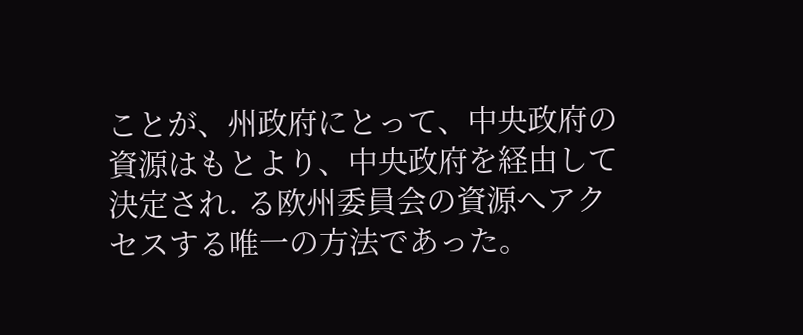ことが、州政府にとって、中央政府の資源はもとより、中央政府を経由して決定され. る欧州委員会の資源へアクセスする唯一の方法であった。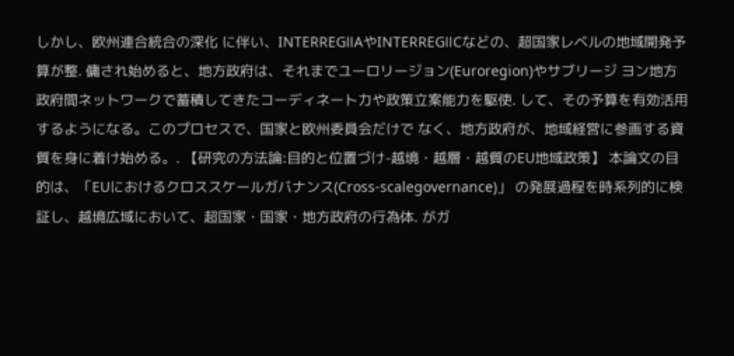しかし、欧州連合統合の深化 に伴い、INTERREGⅡAやINTERREGⅡCなどの、超国家レベルの地域開発予算が整. 傭され始めると、地方政府は、それまでユーロリージョン(Euroregion)やサブリージ ヨン地方政府間ネットワークで蓄積してきたコーディネート力や政策立案能力を駆使. して、その予算を有効活用するようになる。このプロセスで、国家と欧州委員会だけで なく、地方政府が、地域経営に参画する資質を身に着け始める。. 【研究の方法論:目的と位置づけ-越境・越層・越質のEU地域政策】 本論文の目的は、「EUにおけるクロススケールガバナンス(Cross-scalegovernance)」 の発展過程を時系列的に検証し、越境広域において、超国家・国家・地方政府の行為体. がガ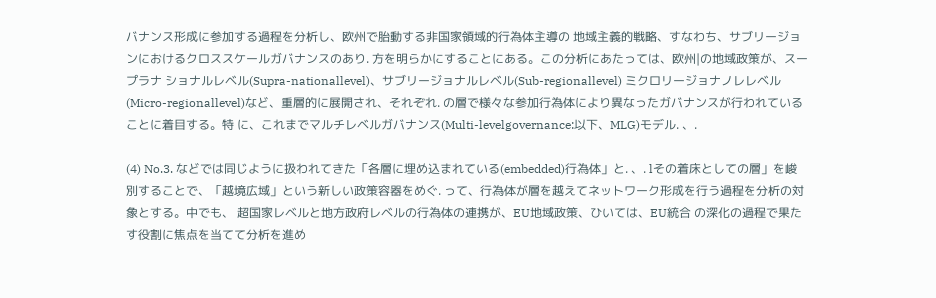バナンス形成に参加する過程を分析し、欧州で胎動する非国家領域的行為体主導の 地域主義的戦略、すなわち、サブリージョンにおけるクロススケールガバナンスのあり. 方を明らかにすることにある。この分析にあたっては、欧州|の地域政策が、スープラナ ショナルレベル(Supra-nationallevel)、サブリージョナルレベル(Sub-regionallevel) ミクロリージョナノレレベル(Micro-regionallevel)など、重層的に展開され、それぞれ. の層で様々な参加行為体により異なったガバナンスが行われていることに着目する。特 に、これまでマルチレベルガバナンス(Multi-levelgovernance:以下、MLG)モデル. 、.

(4) No.3. などでは同じように扱われてきた「各層に埋め込まれている(embedded)行為体」と. 、. lその着床としての層」を峻別することで、「越境広域」という新しい政策容器をめぐ. って、行為体が層を越えてネットワーク形成を行う過程を分析の対象とする。中でも、 超国家レベルと地方政府レベルの行為体の連携が、EU地域政策、ひいては、EU統合 の深化の過程で果たす役割に焦点を当てて分析を進め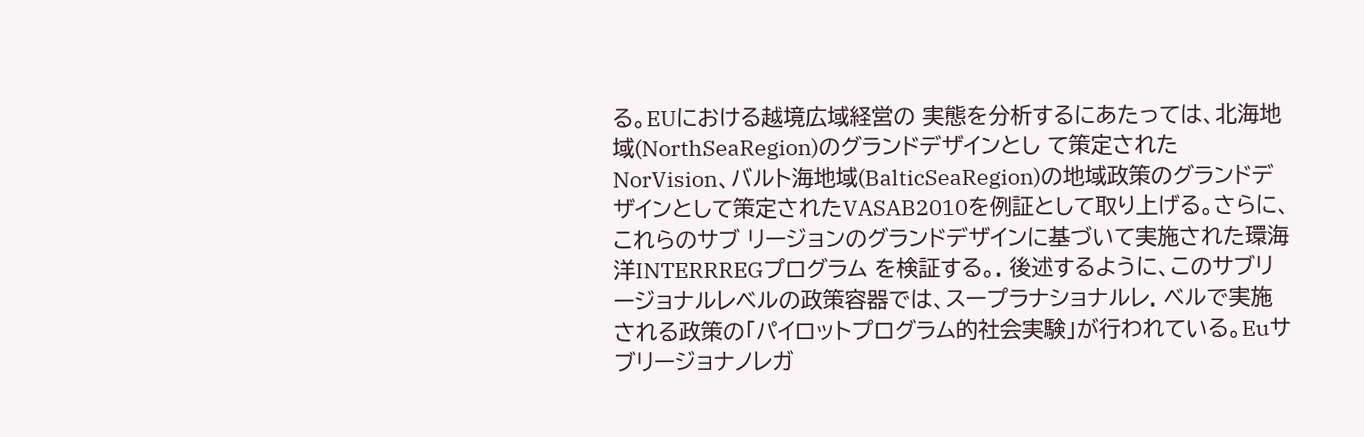る。EUにおける越境広域経営の 実態を分析するにあたっては、北海地域(NorthSeaRegion)のグランドデザインとし て策定されたNorVision、バルト海地域(BalticSeaRegion)の地域政策のグランドデ ザインとして策定されたVASAB2010を例証として取り上げる。さらに、これらのサブ リージョンのグランドデザインに基づいて実施された環海洋INTERRREGプログラム を検証する。. 後述するように、このサブリージョナルレベルの政策容器では、スープラナショナルレ. ベルで実施される政策の「パイロットプログラム的社会実験」が行われている。Euサ ブリージョナノレガ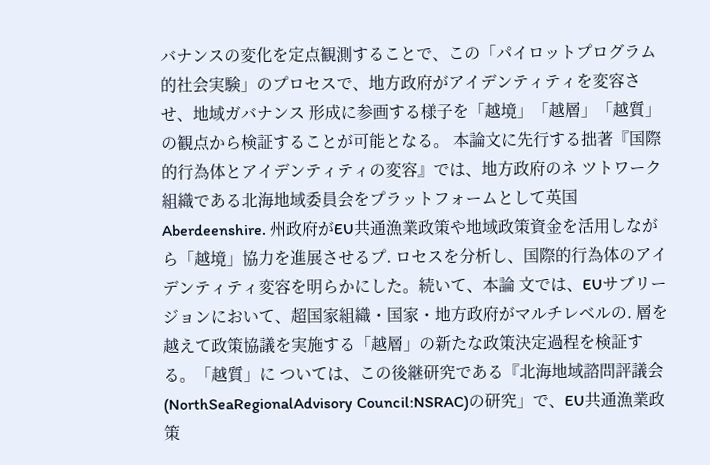バナンスの変化を定点観測することで、この「パイロットプログラム 的社会実験」のプロセスで、地方政府がアイデンティティを変容させ、地域ガバナンス 形成に参画する様子を「越境」「越層」「越質」の観点から検証することが可能となる。 本論文に先行する拙著『国際的行為体とアイデンティティの変容』では、地方政府のネ ツトワーク組織である北海地域委員会をプラットフォームとして英国Aberdeenshire. 州政府がEU共通漁業政策や地域政策資金を活用しながら「越境」協力を進展させるプ. ロセスを分析し、国際的行為体のアイデンティティ変容を明らかにした。続いて、本論 文では、EUサブリージョンにおいて、超国家組織・国家・地方政府がマルチレベルの. 層を越えて政策協議を実施する「越層」の新たな政策決定過程を検証する。「越質」に ついては、この後継研究である『北海地域諮問評議会(NorthSeaRegionalAdvisory Council:NSRAC)の研究」で、EU共通漁業政策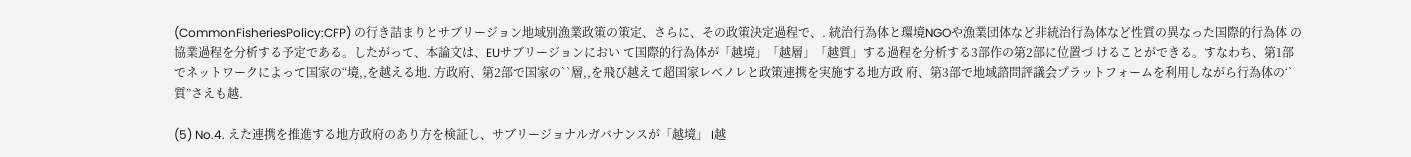(CommonFisheriesPolicy:CFP) の行き詰まりとサブリージョン地域別漁業政策の策定、さらに、その政策決定過程で、. 統治行為体と環境NGOや漁業団体など非統治行為体など性質の異なった国際的行為体 の協業過程を分析する予定である。したがって、本論文は、EUサブリージョンにおい て国際的行為体が「越境」「越層」「越質」する過程を分析する3部作の第2部に位置づ けることができる。すなわち、第1部でネットワークによって国家の“境,,を越える地. 方政府、第2部で国家の``層,,を飛び越えて超国家レベノレと政策連携を実施する地方政 府、第3部で地域諮問評議会プラットフォームを利用しながら行為体の‘`質”さえも越.

(5) No.4. えた連携を推進する地方政府のあり方を検証し、サブリージョナルガバナンスが「越境」 I越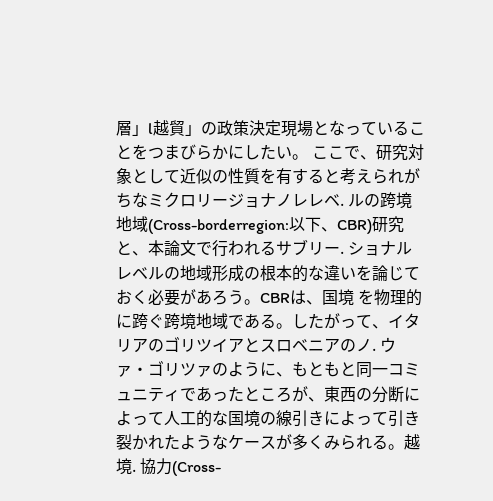層」l越貿」の政策決定現場となっていることをつまびらかにしたい。 ここで、研究対象として近似の性質を有すると考えられがちなミクロリージョナノレレベ. ルの跨境地域(Cross-borderregion:以下、CBR)研究と、本論文で行われるサブリー. ショナルレベルの地域形成の根本的な違いを論じておく必要があろう。CBRは、国境 を物理的に跨ぐ跨境地域である。したがって、イタリアのゴリツイアとスロベニアのノ. ウァ・ゴリツァのように、もともと同一コミュニティであったところが、東西の分断に よって人工的な国境の線引きによって引き裂かれたようなケースが多くみられる。越境. 協力(Cross-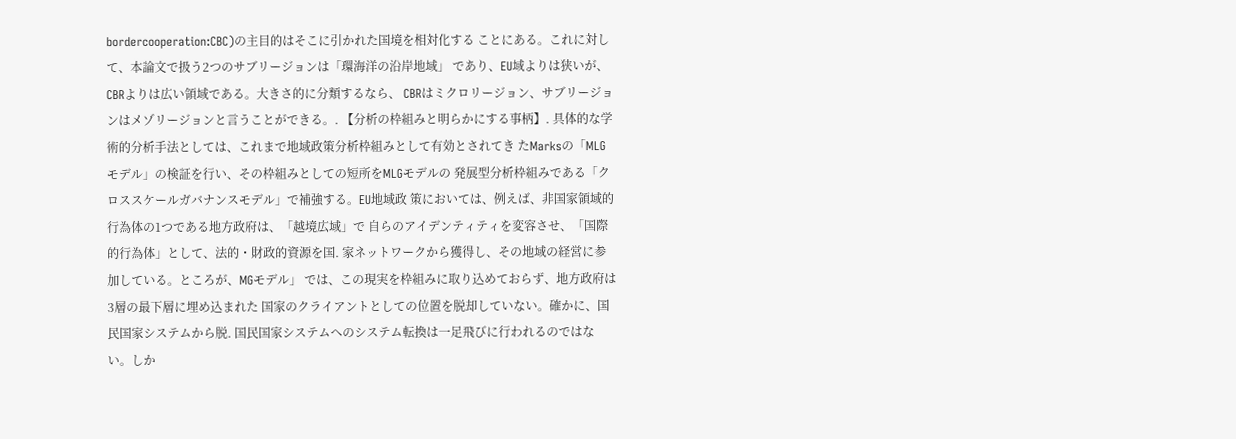bordercooperation:CBC)の主目的はそこに引かれた国境を相対化する ことにある。これに対して、本論文で扱う2つのサブリージョンは「環海洋の沿岸地域」 であり、EU域よりは狭いが、CBRよりは広い領域である。大きさ的に分類するなら、 CBRはミクロリージョン、サブリージョンはメゾリージョンと言うことができる。. 【分析の枠組みと明らかにする事柄】. 具体的な学術的分析手法としては、これまで地域政策分析枠組みとして有効とされてき たMarksの「MLGモデル」の検証を行い、その枠組みとしての短所をMLGモデルの 発展型分析枠組みである「クロススケールガバナンスモデル」で補強する。EU地域政 策においては、例えば、非国家領域的行為体の1つである地方政府は、「越境広域」で 自らのアイデンティティを変容させ、「国際的行為体」として、法的・財政的資源を国. 家ネットワークから獲得し、その地域の経営に参加している。ところが、MGモデル」 では、この現実を枠組みに取り込めておらず、地方政府は3層の最下層に埋め込まれた 国家のクライアントとしての位置を脱却していない。確かに、国民国家システムから脱. 国民国家システムへのシステム転換は一足飛びに行われるのではない。しか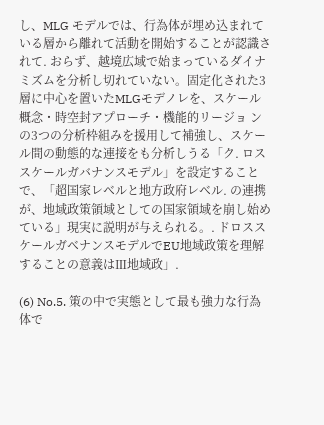し、MLG モデルでは、行為体が埋め込まれている層から離れて活動を開始することが認識されて. おらず、越境広域で始まっているダイナミズムを分析し切れていない。固定化された3 層に中心を置いたMLGモデノレを、スケール概念・時空封アプローチ・機能的リージョ ンの3つの分析枠組みを援用して補強し、スケール間の動態的な連接をも分析しうる「ク. ロススケールガバナンスモデル」を設定することで、「超国家レベルと地方政府レベル. の連携が、地域政策領域としての国家領域を崩し始めている」現実に説明が与えられる。. ドロススケールガベナンスモデルでEU地域政策を理解することの意義はⅢ地域政」.

(6) No.5. 策の中で実態として最も強力な行為体で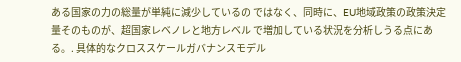ある国家の力の総量が単純に減少しているの ではなく、同時に、EU地域政策の政策決定量そのものが、超国家レベノレと地方レベル で増加している状況を分析しうる点にある。. 具体的なクロススケールガバナンスモデル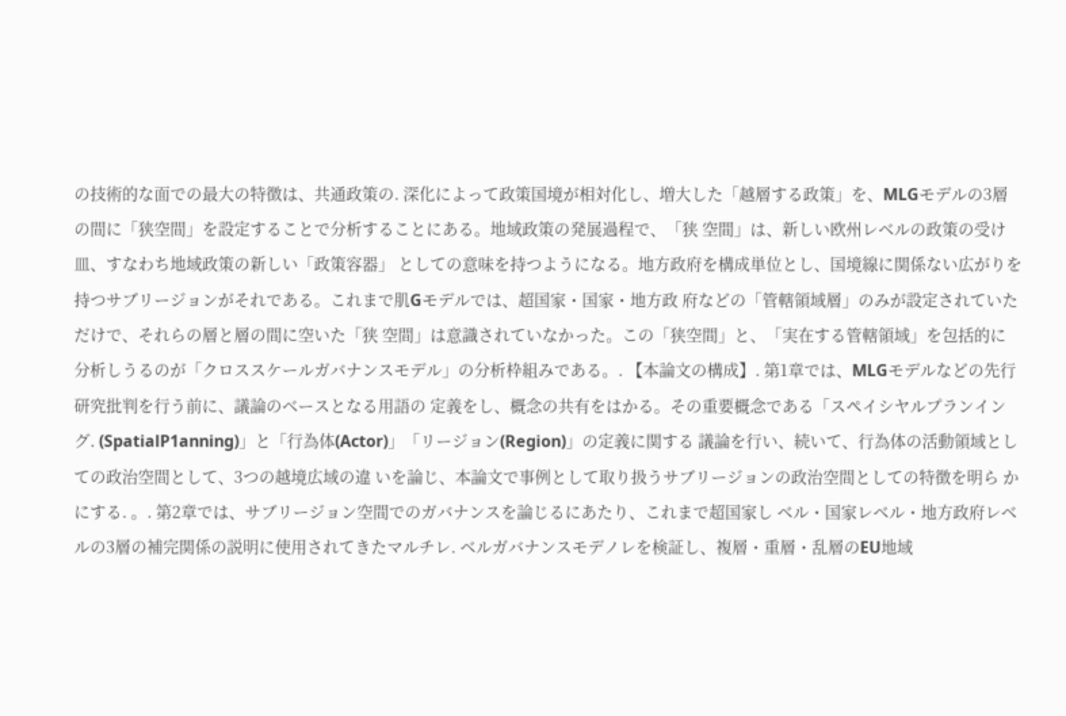の技術的な面での最大の特徴は、共通政策の. 深化によって政策国境が相対化し、増大した「越層する政策」を、MLGモデルの3層 の間に「狭空間」を設定することで分析することにある。地域政策の発展過程で、「狭 空間」は、新しい欧州レベルの政策の受け皿、すなわち地域政策の新しい「政策容器」 としての意味を持つようになる。地方政府を構成単位とし、国境線に関係ない広がりを 持つサブリージョンがそれである。これまで肌Gモデルでは、超国家・国家・地方政 府などの「管轄領域層」のみが設定されていただけで、それらの層と層の間に空いた「狭 空間」は意識されていなかった。この「狭空間」と、「実在する管轄領域」を包括的に 分析しうるのが「クロススケールガバナンスモデル」の分析枠組みである。. 【本論文の構成】. 第1章では、MLGモデルなどの先行研究批判を行う前に、議論のベースとなる用語の 定義をし、概念の共有をはかる。その重要概念である「スペイシヤルプランイング. (SpatialP1anning)」と「行為体(Actor)」「リージョン(Region)」の定義に関する 議論を行い、続いて、行為体の活動領域としての政治空間として、3つの越境広域の違 いを論じ、本論文で事例として取り扱うサブリージョンの政治空間としての特徴を明ら かにする. 。. 第2章では、サブリージョン空間でのガバナンスを論じるにあたり、これまで超国家し ベル・国家レベル・地方政府レベルの3層の補完関係の説明に使用されてきたマルチレ. ベルガバナンスモデノレを検証し、複層・重層・乱層のEU地域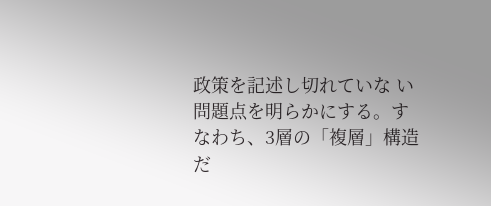政策を記述し切れていな い問題点を明らかにする。すなわち、3層の「複層」構造だ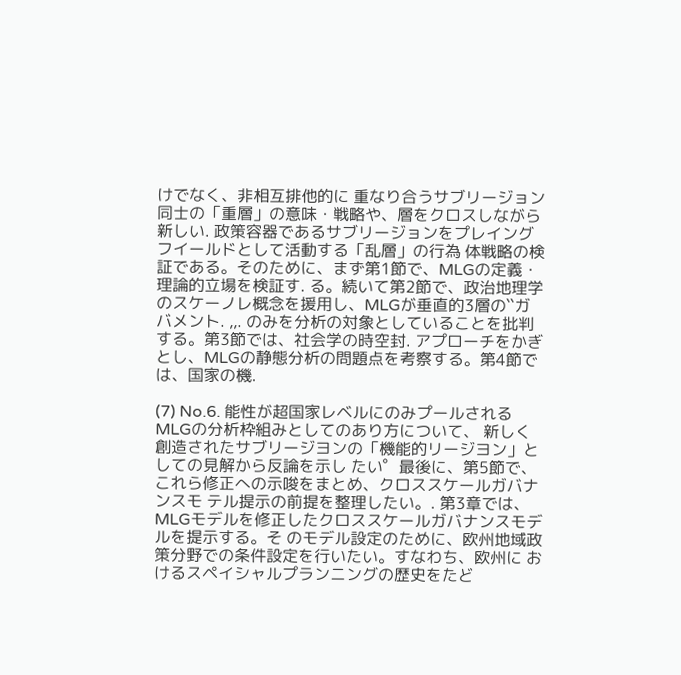けでなく、非相互排他的に 重なり合うサブリージョン同士の「重層」の意味・戦略や、層をクロスしながら新しい. 政策容器であるサブリージョンをプレイングフイールドとして活動する「乱層」の行為 体戦略の検証である。そのために、まず第1節で、MLGの定義・理論的立場を検証す. る。続いて第2節で、政治地理学のスケーノレ概念を援用し、MLGが垂直的3層の``ガ バメント. ,,. のみを分析の対象としていることを批判する。第3節では、社会学の時空封. アプローチをかぎとし、MLGの静態分析の問題点を考察する。第4節では、国家の機.

(7) No.6. 能性が超国家レベルにのみプールされるMLGの分析枠組みとしてのあり方について、 新しく創造されたサブリージヨンの「機能的リージヨン」としての見解から反論を示し たい゜最後に、第5節で、これら修正への示唆をまとめ、クロススケールガバナンスモ テル提示の前提を整理したい。. 第3章では、MLGモデルを修正したクロススケールガバナンスモデルを提示する。そ のモデル設定のために、欧州地域政策分野での条件設定を行いたい。すなわち、欧州に おけるスペイシャルプランニングの歴史をたど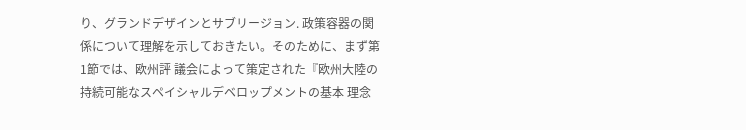り、グランドデザインとサブリージョン. 政策容器の関係について理解を示しておきたい。そのために、まず第1節では、欧州評 議会によって策定された『欧州大陸の持続可能なスペイシャルデベロップメントの基本 理念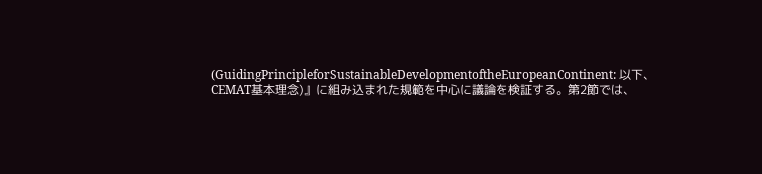(GuidingPrincipleforSustainableDevelopmentoftheEuropeanContinent: 以下、CEMAT基本理念)』に組み込まれた規範を中心に議論を検証する。第2節では、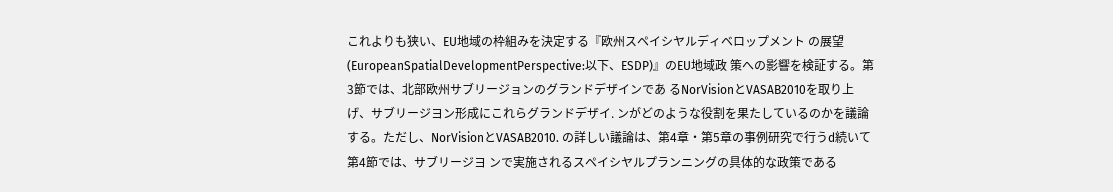これよりも狭い、EU地域の枠組みを決定する『欧州スペイシヤルディベロップメント の展望(EuropeanSpatialDevelopmentPerspective:以下、ESDP)』のEU地域政 策への影響を検証する。第3節では、北部欧州サブリージョンのグランドデザインであ るNorVisionとVASAB2010を取り上げ、サブリージヨン形成にこれらグランドデザイ. ンがどのような役割を果たしているのかを議論する。ただし、NorVisionとVASAB2010. の詳しい議論は、第4章・第5章の事例研究で行うd続いて第4節では、サブリージヨ ンで実施されるスペイシヤルプランニングの具体的な政策である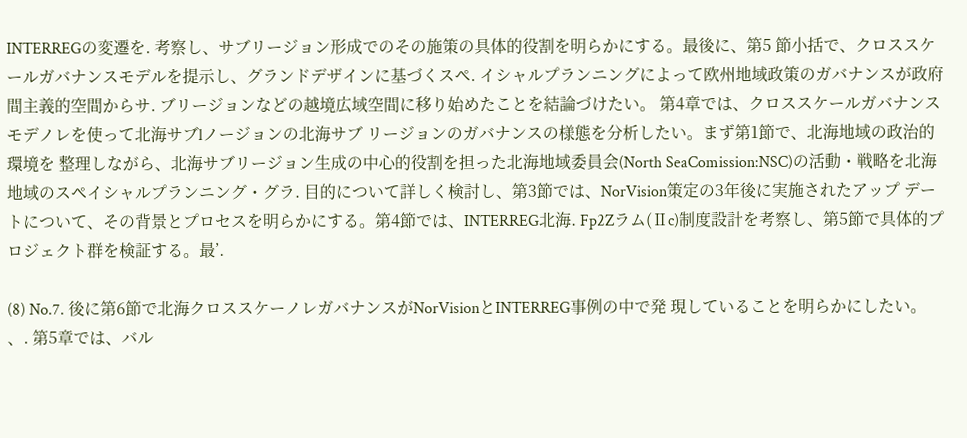INTERREGの変遷を. 考察し、サブリージョン形成でのその施策の具体的役割を明らかにする。最後に、第5 節小括で、クロススケールガバナンスモデルを提示し、グランドデザインに基づくスペ. イシャルプランニングによって欧州地域政策のガバナンスが政府間主義的空間からサ. ブリージョンなどの越境広域空間に移り始めたことを結論づけたい。 第4章では、クロススケールガバナンスモデノレを使って北海サブlノージョンの北海サブ リージョンのガバナンスの様態を分析したい。まず第1節で、北海地域の政治的環境を 整理しながら、北海サブリージョン生成の中心的役割を担った北海地域委員会(North SeaComission:NSC)の活動・戦略を北海地域のスペイシャルプランニング・グラ. 目的について詳しく検討し、第3節では、NorVision策定の3年後に実施されたアップ デートについて、その背景とプロセスを明らかにする。第4節では、INTERREG北海. Fp2Zラム(Ⅱc)制度設計を考察し、第5節で具体的プロジェクト群を検証する。最’.

(8) No.7. 後に第6節で北海クロススケーノレガバナンスがNorVisionとINTERREG事例の中で発 現していることを明らかにしたい。 、. 第5章では、バル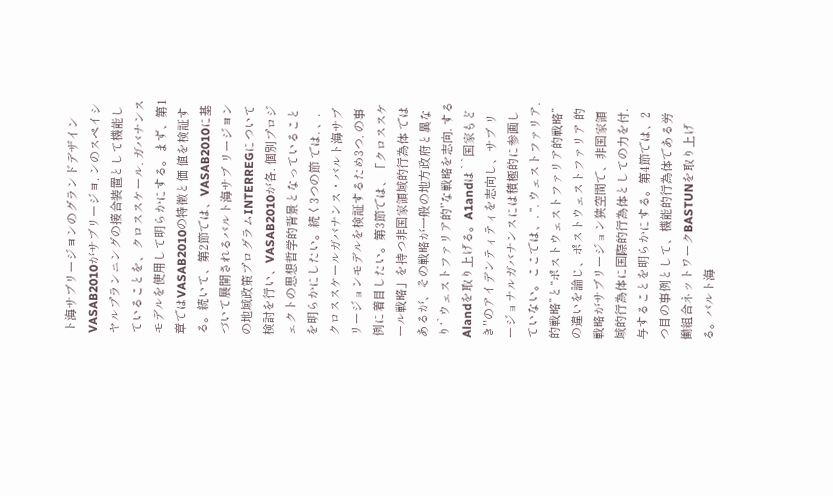ト海サブリージヨンのグランドデザインVASAB2010がサブリージヨ. ンのスペイシヤルプランニングの接合装置として機能していることを、クロススケール. ガバナンスモデルを使用して明らかにする。まず、第1章ではVASAB2010の特徴と価 値を検証する。続いて、第2節では、VASAB2010に基づいて展開されるバルト海サブ リージヨンの地域政策プログラムINTERREGについて検討を行い、VASAB2010が各. 個別プロジェクトの思想哲学的背景となっていることを明らかにしたい。続く3つの節 では. 、. クロススケールガバナンス・バルト海サブリージョンモデルを検証するため3つ. の事例に着目したい。第3節では、「クロススケール戦略」を持つ非国家領域的行為体 ではあるが、その戦略が一般の地方政府と異なり‘`ウェストファリア的'’な戦略を志向. するAlandを取り上げる。A1andは``国家もどき''のアイデンティティを志向し、サブ リージョナルガバナンスには積極的に参画していない。ここでは、. “. ウェストファリア. 的戦略”と“ポストウェストファリア的戦略”の違いを論じ、ポストウェストファリア 的戦略がサブリージョン狭空間で、非国家領域的行為体に国際的行為体としての力を付. 与することを明らかにする。第4節では、2つ目の事例として、機能的行為体である労 働組合ネットワークBASTUNを取り上げる。バルト海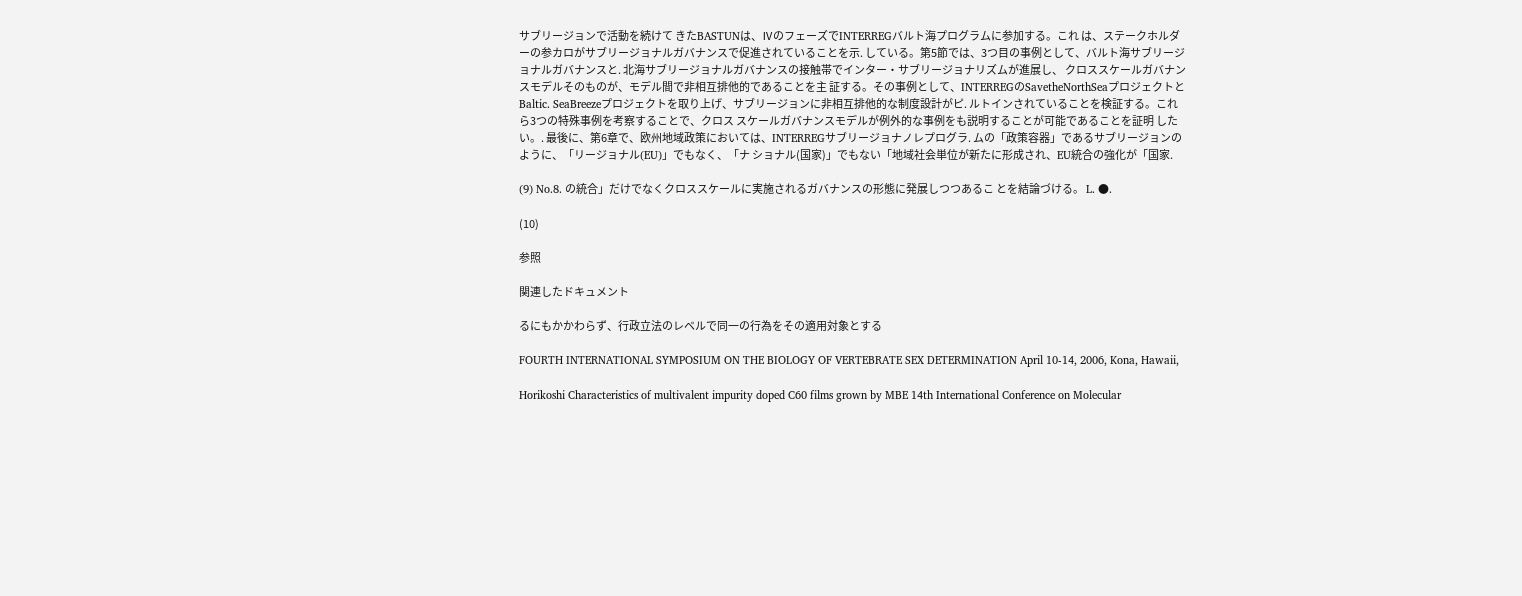サブリージョンで活動を続けて きたBASTUNは、ⅣのフェーズでINTERREGバルト海プログラムに参加する。これ は、ステークホルダーの参カロがサブリージョナルガバナンスで促進されていることを示. している。第5節では、3つ目の事例として、バルト海サブリージョナルガバナンスと. 北海サブリージョナルガバナンスの接触帯でインター・サブリージョナリズムが進展し、 クロススケールガバナンスモデルそのものが、モデル間で非相互排他的であることを主 証する。その事例として、INTERREGのSavetheNorthSeaプロジェクトとBaltic. SeaBreezeプロジェクトを取り上げ、サブリージョンに非相互排他的な制度設計がピ. ルトインされていることを検証する。これら3つの特殊事例を考察することで、クロス スケールガバナンスモデルが例外的な事例をも説明することが可能であることを証明 したい。. 最後に、第6章で、欧州地域政策においては、INTERREGサブリージョナノレプログラ. ムの「政策容器」であるサブリージョンのように、「リージョナル(EU)」でもなく、「ナ ショナル(国家)」でもない「地域社会単位が新たに形成され、EU統合の強化が「国家.

(9) No.8. の統合」だけでなくクロススケールに実施されるガバナンスの形態に発展しつつあるこ とを結論づける。 L. ●.

(10)

参照

関連したドキュメント

るにもかかわらず、行政立法のレベルで同一の行為をその適用対象とする

FOURTH INTERNATIONAL SYMPOSIUM ON THE BIOLOGY OF VERTEBRATE SEX DETERMINATION April 10-14, 2006, Kona, Hawaii,

Horikoshi Characteristics of multivalent impurity doped C60 films grown by MBE 14th International Conference on Molecular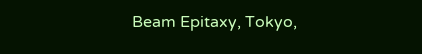Beam Epitaxy, Tokyo,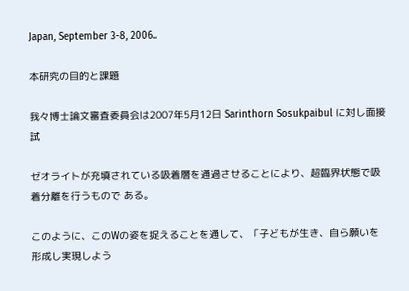Japan, September 3-8, 2006..

本研究の目的と課題

我々博士論文審査委員会は2007年5月12日 Sarinthorn Sosukpaibul に対し面接試

ゼオライトが充填されている吸着層を通過させることにより、超臨界状態で吸着分離を行うもので ある。

このように、このWの姿を捉えることを通して、「子どもが生き、自ら願いを形成し実現しよう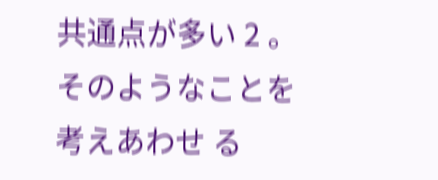共通点が多い 2 。そのようなことを考えあわせ る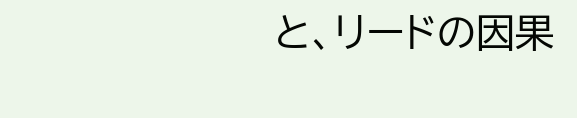と、リードの因果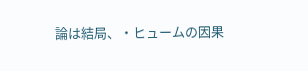論は結局、・ヒュームの因果